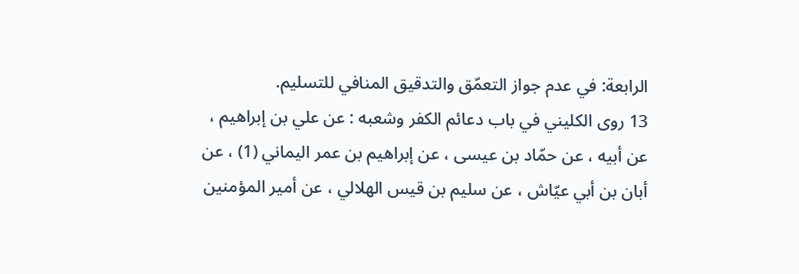الرابعة: في عدم جواز التعمّق والتدقيق المنافي للتسليم.
13 روى الكليني في باب دعائم الكفر وشعبه : عن علي بن إبراهيم ، عن أبيه ، عن حمّاد بن عيسى ، عن إبراهيم بن عمر اليماني (1) ، عن أبان بن أبي عيّاش ، عن سليم بن قيس الهلالي ، عن أمير المؤمنين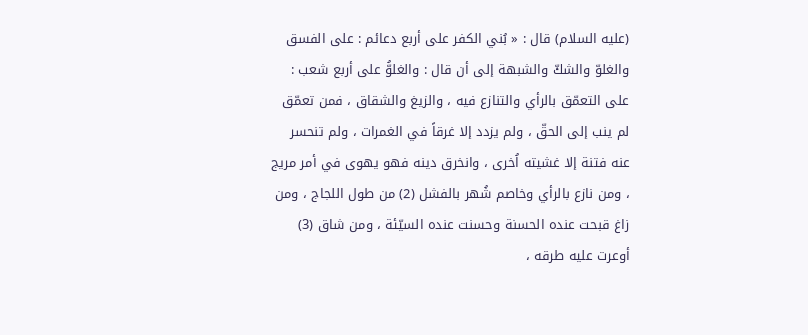(عليه السلام) قال : « بُني الكفر على أربع دعائم : على الفسق والغلوّ والشكّ والشبهة إلى أن قال : والغلوُّ على أربع شعب : على التعمّق بالرأي والتنازع فيه ، والزيغ والشقاق ، فمن تعمّق لم ينب إلى الحقّ ، ولم يزدد إلا غرقاً في الغمرات ، ولم تنحسر عنه فتنة إلا غشيته اُخرى ، وانخرق دينه فهو يهوى في أمر مريج ، ومن نازع بالرأي وخاصم شُهر بالفشل (2) من طول اللجاج ، ومن زاغ قبحت عنده الحسنة وحسنت عنده السيّئة ، ومن شاق (3) أوعرت عليه طرقه ،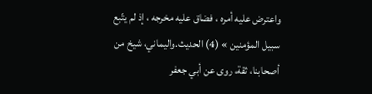واعترض عليه أمره ، فضاق عليه مخرجه ، إذ لم يتّبع سبيل المؤمنين » (4) الحديث.واليماني، شيخ من أصحابنا، ثقة، روى عن أبي جعفر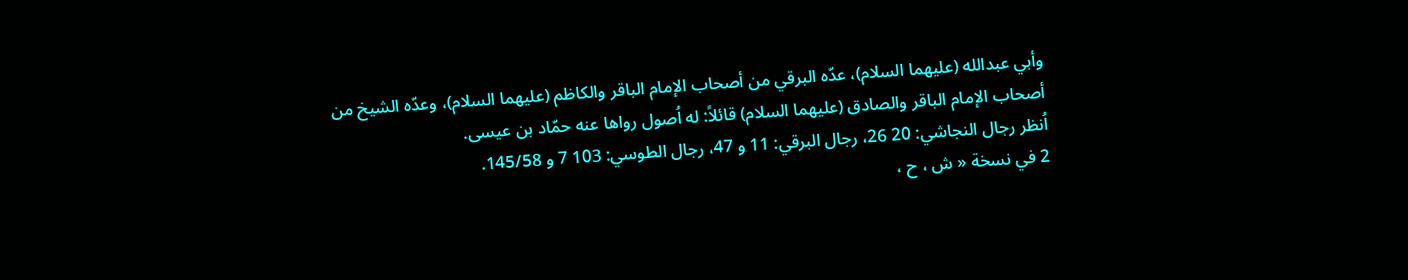وأبي عبدالله (عليهما السلام)، عدّه البرقي من أصحاب الإمام الباقر والكاظم (عليهما السلام)، وعدّه الشيخ من أصحاب الإمام الباقر والصادق (عليهما السلام) قائلاً: له اُصول رواها عنه حمّاد بن عيسى.
اُنظر رجال النجاشي: 20 26، رجال البرقي: 11 و 47، رجال الطوسي: 103 7 و 145/58.
2 في نسخة « ش ، ح ،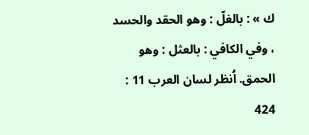ك » : بالغلّ : وهو الحقد والحسد ، وفي الكافي : بالعثل : وهو الحمق. اُنظر لسان العرب 11 : 424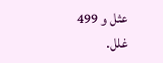عثل و 499 غلل.